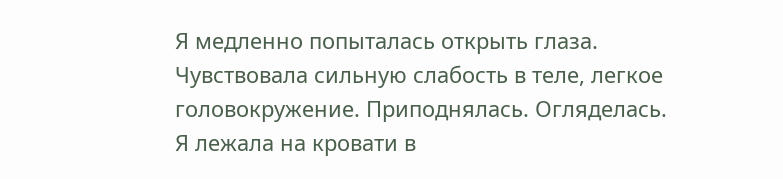Я медленно попыталась открыть глаза. Чувствовала сильную слабость в теле, легкое головокружение. Приподнялась. Огляделась.
Я лежала на кровати в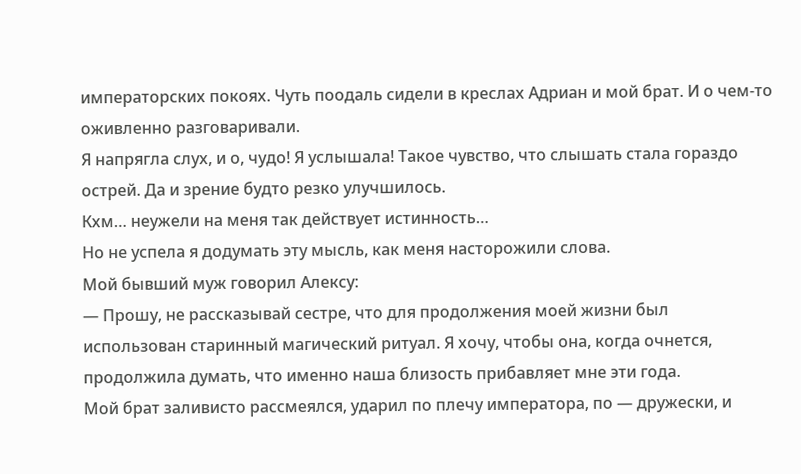императорских покоях. Чуть поодаль сидели в креслах Адриан и мой брат. И о чем-то оживленно разговаривали.
Я напрягла слух, и о, чудо! Я услышала! Такое чувство, что слышать стала гораздо острей. Да и зрение будто резко улучшилось.
Кхм… неужели на меня так действует истинность…
Но не успела я додумать эту мысль, как меня насторожили слова.
Мой бывший муж говорил Алексу:
— Прошу, не рассказывай сестре, что для продолжения моей жизни был использован старинный магический ритуал. Я хочу, чтобы она, когда очнется, продолжила думать, что именно наша близость прибавляет мне эти года.
Мой брат заливисто рассмеялся, ударил по плечу императора, по — дружески, и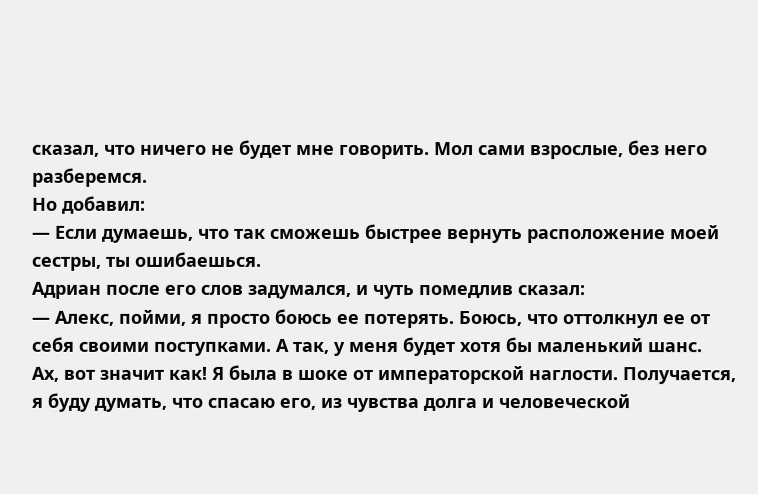сказал, что ничего не будет мне говорить. Мол сами взрослые, без него разберемся.
Но добавил:
— Если думаешь, что так сможешь быстрее вернуть расположение моей сестры, ты ошибаешься.
Адриан после его слов задумался, и чуть помедлив сказал:
— Алекс, пойми, я просто боюсь ее потерять. Боюсь, что оттолкнул ее от себя своими поступками. А так, у меня будет хотя бы маленький шанс.
Ах, вот значит как! Я была в шоке от императорской наглости. Получается, я буду думать, что спасаю его, из чувства долга и человеческой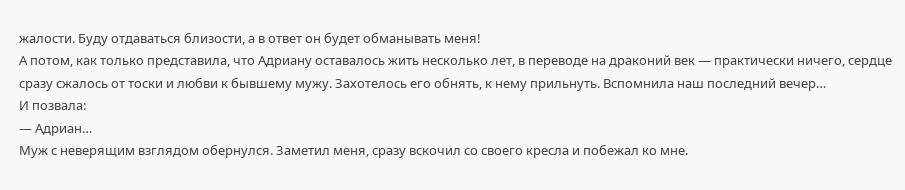жалости. Буду отдаваться близости, а в ответ он будет обманывать меня!
А потом, как только представила, что Адриану оставалось жить несколько лет, в переводе на драконий век — практически ничего, сердце сразу сжалось от тоски и любви к бывшему мужу. Захотелось его обнять, к нему прильнуть. Вспомнила наш последний вечер…
И позвала:
— Адриан…
Муж с неверящим взглядом обернулся. Заметил меня, сразу вскочил со своего кресла и побежал ко мне.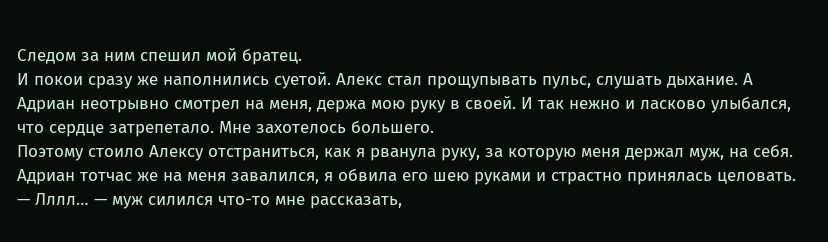Следом за ним спешил мой братец.
И покои сразу же наполнились суетой. Алекс стал прощупывать пульс, слушать дыхание. А Адриан неотрывно смотрел на меня, держа мою руку в своей. И так нежно и ласково улыбался, что сердце затрепетало. Мне захотелось большего.
Поэтому стоило Алексу отстраниться, как я рванула руку, за которую меня держал муж, на себя. Адриан тотчас же на меня завалился, я обвила его шею руками и страстно принялась целовать.
— Лллл… — муж силился что-то мне рассказать,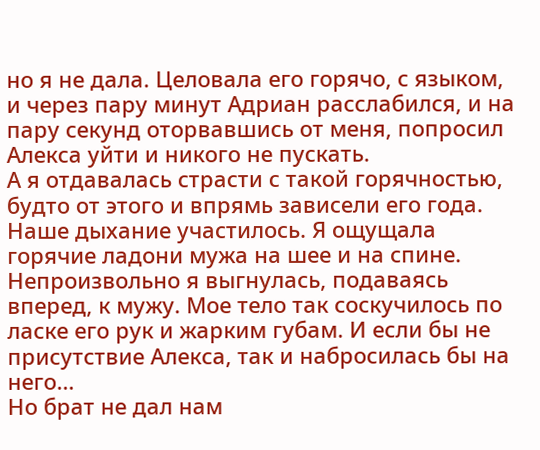но я не дала. Целовала его горячо, с языком, и через пару минут Адриан расслабился, и на пару секунд оторвавшись от меня, попросил Алекса уйти и никого не пускать.
А я отдавалась страсти с такой горячностью, будто от этого и впрямь зависели его года.
Наше дыхание участилось. Я ощущала горячие ладони мужа на шее и на спине. Непроизвольно я выгнулась, подаваясь вперед, к мужу. Мое тело так соскучилось по ласке его рук и жарким губам. И если бы не присутствие Алекса, так и набросилась бы на него…
Но брат не дал нам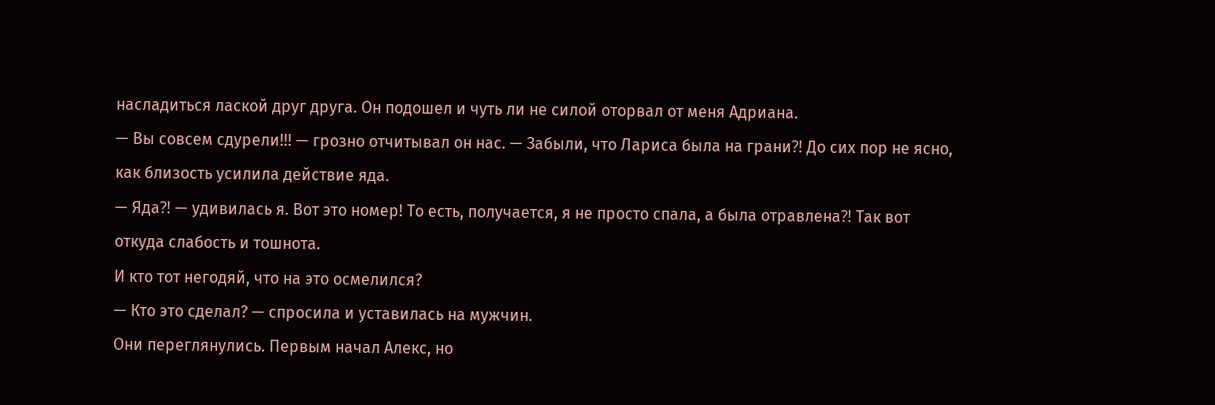насладиться лаской друг друга. Он подошел и чуть ли не силой оторвал от меня Адриана.
— Вы совсем сдурели!!! — грозно отчитывал он нас. — Забыли, что Лариса была на грани⁈ До сих пор не ясно, как близость усилила действие яда.
— Яда⁈ — удивилась я. Вот это номер! То есть, получается, я не просто спала, а была отравлена⁈ Так вот откуда слабость и тошнота.
И кто тот негодяй, что на это осмелился?
— Кто это сделал? — спросила и уставилась на мужчин.
Они переглянулись. Первым начал Алекс, но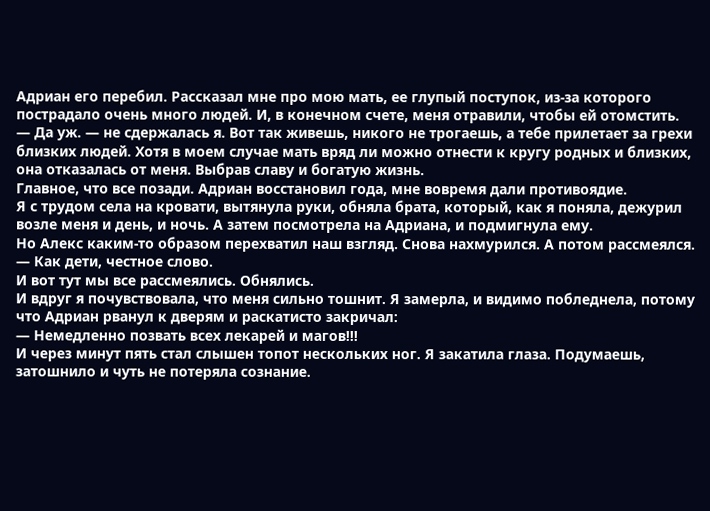Адриан его перебил. Рассказал мне про мою мать, ее глупый поступок, из-за которого пострадало очень много людей. И, в конечном счете, меня отравили, чтобы ей отомстить.
— Да уж. — не сдержалась я. Вот так живешь, никого не трогаешь, а тебе прилетает за грехи близких людей. Хотя в моем случае мать вряд ли можно отнести к кругу родных и близких, она отказалась от меня. Выбрав славу и богатую жизнь.
Главное, что все позади. Адриан восстановил года, мне вовремя дали противоядие.
Я с трудом села на кровати, вытянула руки, обняла брата, который, как я поняла, дежурил возле меня и день, и ночь. А затем посмотрела на Адриана, и подмигнула ему.
Но Алекс каким-то образом перехватил наш взгляд. Снова нахмурился. А потом рассмеялся.
— Как дети, честное слово.
И вот тут мы все рассмеялись. Обнялись.
И вдруг я почувствовала, что меня сильно тошнит. Я замерла, и видимо побледнела, потому что Адриан рванул к дверям и раскатисто закричал:
— Немедленно позвать всех лекарей и магов!!!
И через минут пять стал слышен топот нескольких ног. Я закатила глаза. Подумаешь, затошнило и чуть не потеряла сознание.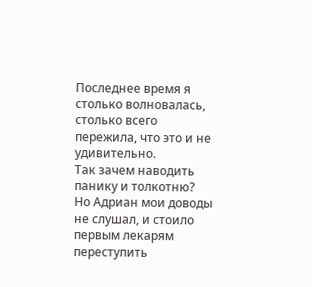Последнее время я столько волновалась, столько всего пережила, что это и не удивительно.
Так зачем наводить панику и толкотню?
Но Адриан мои доводы не слушал, и стоило первым лекарям переступить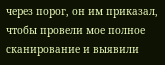через порог, он им приказал, чтобы провели мое полное сканирование и выявили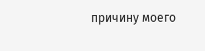причину моего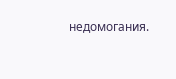недомогания.